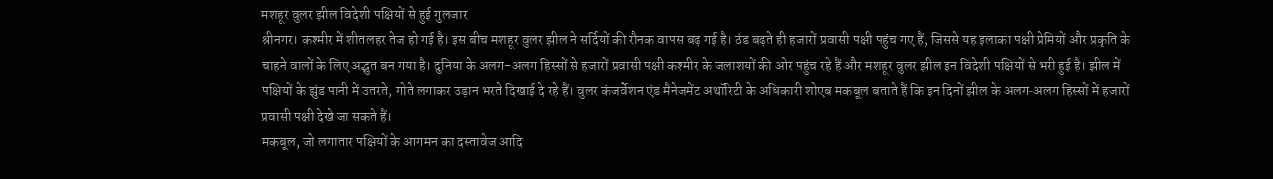मशहूर वुलर झील विदेशी पक्षियों से हुई गुलजार
श्रीनगर। कश्मीर में शीतलहर तेज हो गई है। इस बीच मशहूर वुलर झील ने सर्दियों की रौनक वापस बढ़ गई है। ठंड बढ़ते ही हजारों प्रवासी पक्षी पहुंच गए हैं, जिससे यह इलाका पक्षी प्रेमियों और प्रकृति के चाहने वालों के लिए अद्भुत बन गया है। दुनिया के अलग-अलग हिस्सों से हजारों प्रवासी पक्षी कश्मीर के जलाशयों की ओर पहुंच रहे हैं और मशहूर वुलर झील इन विदेशी पक्षियों से भरी हुई है। झील में पक्षियों के झुंड पानी में उतरते, गोते लगाकर उड़ान भरते दिखाई दे रहे हैं। वुलर कंजर्वेशन एंड मैनेजमेंट अथॉरिटी के अधिकारी शोएब मकबूल बताते हैं कि इन दिनों झील के अलग‑अलग हिस्सों में हजारों प्रवासी पक्षी देखे जा सकते हैं।
मकबूल, जो लगातार पक्षियों के आगमन का दस्तावेज आदि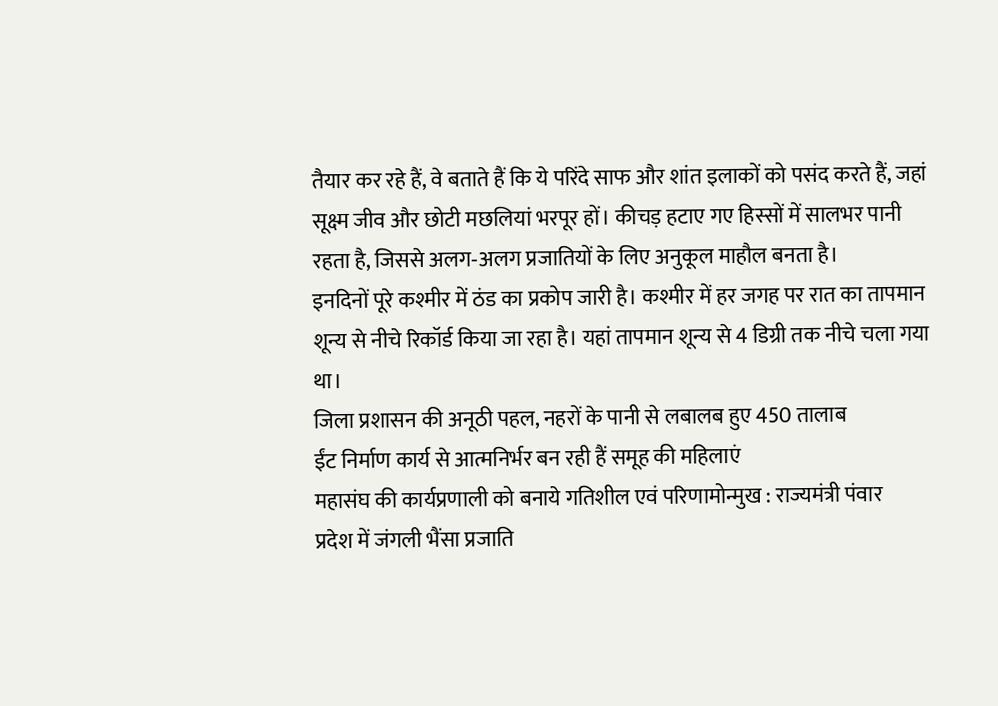तैयार कर रहे हैं, वे बताते हैं कि ये परिंदे साफ और शांत इलाकों को पसंद करते हैं, जहां सूक्ष्म जीव और छोटी मछलियां भरपूर हों। कीचड़ हटाए गए हिस्सों में सालभर पानी रहता है, जिससे अलग‑अलग प्रजातियों के लिए अनुकूल माहौल बनता है।
इनदिनों पूरे कश्मीर में ठंड का प्रकोप जारी है। कश्मीर में हर जगह पर रात का तापमान शून्य से नीचे रिकॉर्ड किया जा रहा है। यहां तापमान शून्य से 4 डिग्री तक नीचे चला गया था।
जिला प्रशासन की अनूठी पहल, नहरों के पानी से लबालब हुए 450 तालाब
ईंट निर्माण कार्य से आत्मनिर्भर बन रही हैं समूह की महिलाएं
महासंघ की कार्यप्रणाली को बनाये गतिशील एवं परिणामोन्मुख : राज्यमंत्री पंवार
प्रदेश में जंगली भैंसा प्रजाति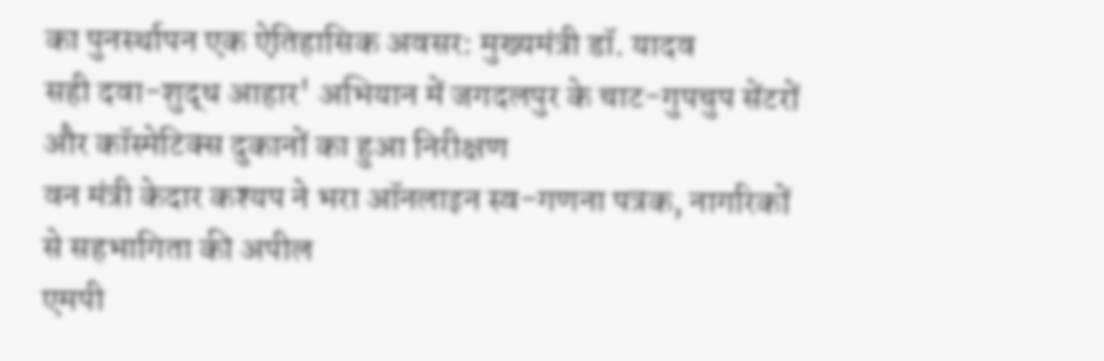का पुनर्स्थापन एक ऐतिहासिक अवसर: मुख्यमंत्री डॉ. यादव
सही दवा-शुद्ध आहार' अभियान में जगदलपुर के चाट-गुपचुप सेंटरों और कॉस्मेटिक्स दुकानों का हुआ निरीक्षण
वन मंत्री केदार कश्यप ने भरा ऑनलाइन स्व-गणना पत्रक, नागरिकों से सहभागिता की अपील
एमपी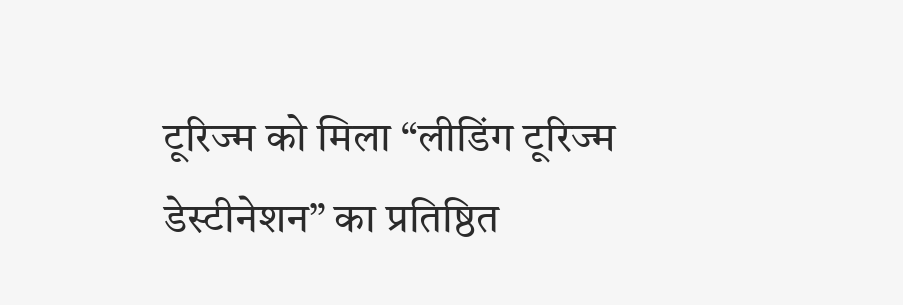टूरिज्म को मिला “लीडिंग टूरिज्म डेस्टीनेशन” का प्रतिष्ठित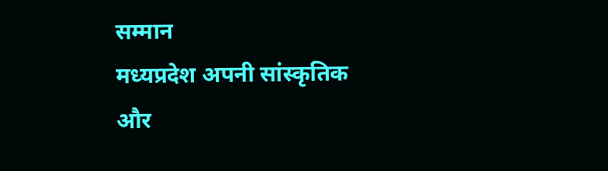सम्मान
मध्यप्रदेश अपनी सांस्कृतिक और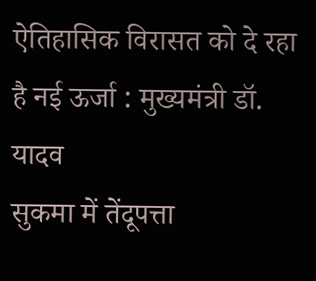ऐतिहासिक विरासत को दे रहा है नई ऊर्जा : मुख्यमंत्री डॉ. यादव
सुकमा में तेंदूपत्ता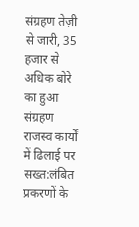संग्रहण तेज़ी से जारी, 35 हजार से अधिक बोरे का हुआ संग्रहण
राजस्व कार्यों में ढिलाई पर सख्त:लंबित प्रकरणों के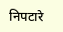निपटारे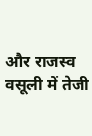और राजस्व वसूली में तेजी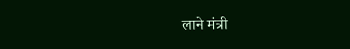लाने मंत्री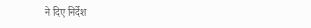ने दिए निर्देश